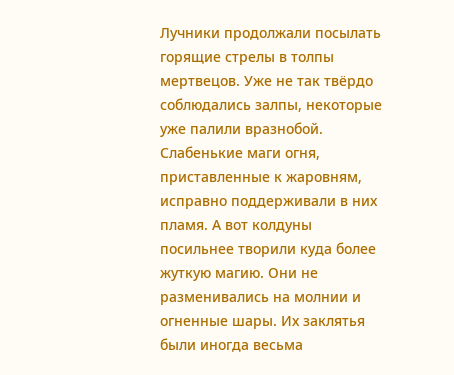Лучники продолжали посылать горящие стрелы в толпы мертвецов. Уже не так твёрдо соблюдались залпы, некоторые уже палили вразнобой. Слабенькие маги огня, приставленные к жаровням, исправно поддерживали в них пламя. А вот колдуны посильнее творили куда более жуткую магию. Они не разменивались на молнии и огненные шары. Их заклятья были иногда весьма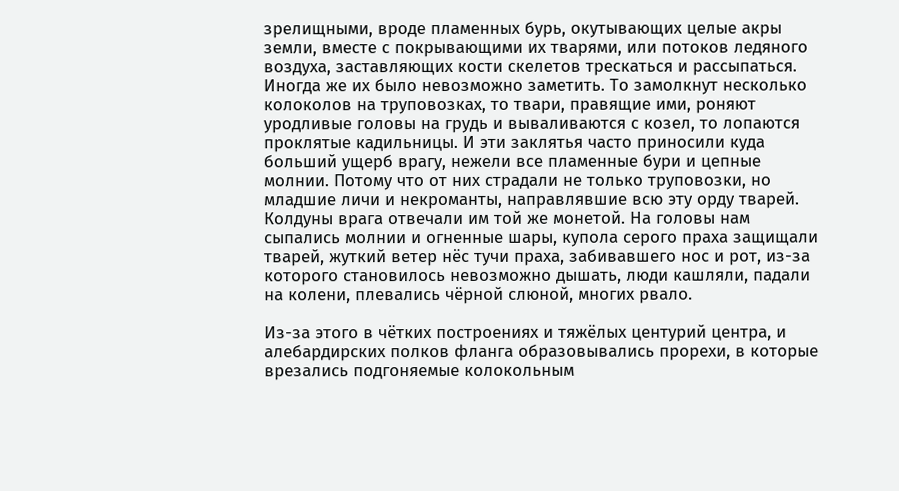зрелищными, вроде пламенных бурь, окутывающих целые акры земли, вместе с покрывающими их тварями, или потоков ледяного воздуха, заставляющих кости скелетов трескаться и рассыпаться. Иногда же их было невозможно заметить. То замолкнут несколько колоколов на труповозках, то твари, правящие ими, роняют уродливые головы на грудь и вываливаются с козел, то лопаются проклятые кадильницы. И эти заклятья часто приносили куда больший ущерб врагу, нежели все пламенные бури и цепные молнии. Потому что от них страдали не только труповозки, но младшие личи и некроманты, направлявшие всю эту орду тварей. Колдуны врага отвечали им той же монетой. На головы нам сыпались молнии и огненные шары, купола серого праха защищали тварей, жуткий ветер нёс тучи праха, забивавшего нос и рот, из-за которого становилось невозможно дышать, люди кашляли, падали на колени, плевались чёрной слюной, многих рвало.

Из-за этого в чётких построениях и тяжёлых центурий центра, и алебардирских полков фланга образовывались прорехи, в которые врезались подгоняемые колокольным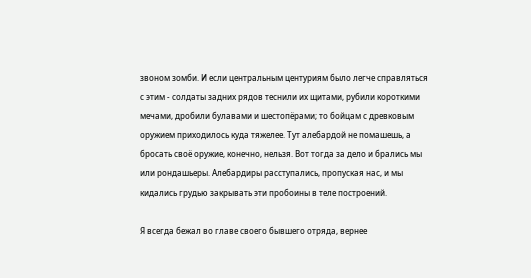звоном зомби. И если центральным центуриям было легче справляться с этим - солдаты задних рядов теснили их щитами, рубили короткими мечами, дробили булавами и шестопёрами; то бойцам с древковым оружием приходилось куда тяжелее. Тут алебардой не помашешь, а бросать своё оружие, конечно, нельзя. Вот тогда за дело и брались мы или рондашьеры. Алебардиры расступались, пропуская нас, и мы кидались грудью закрывать эти пробоины в теле построений.

Я всегда бежал во главе своего бывшего отряда, вернее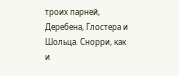троих парней, Деребена, Глостера и Шольца. Снорри, как и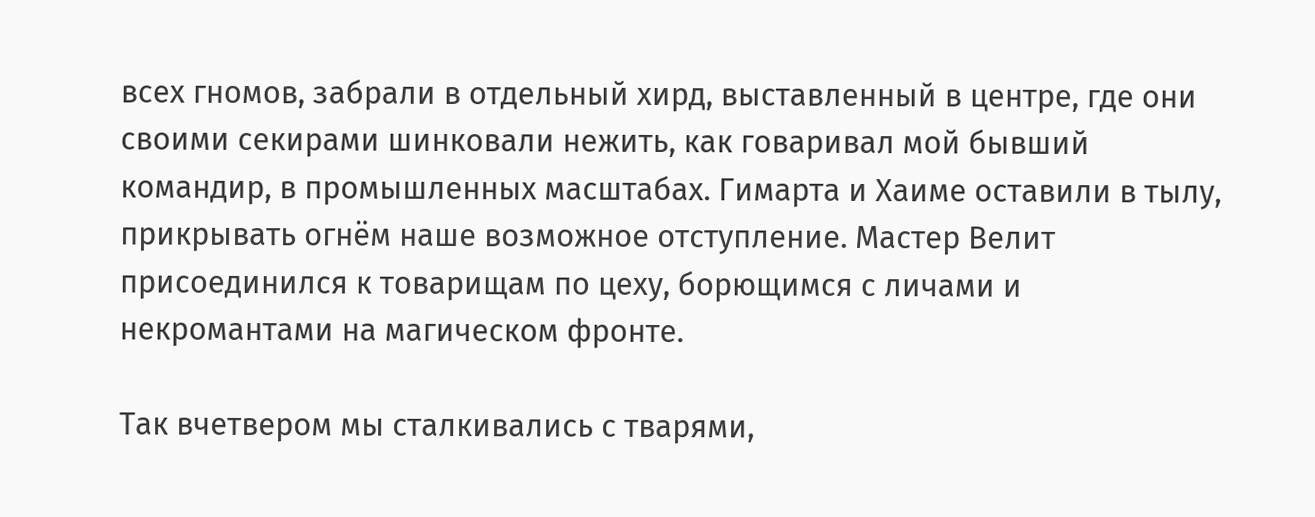всех гномов, забрали в отдельный хирд, выставленный в центре, где они своими секирами шинковали нежить, как говаривал мой бывший командир, в промышленных масштабах. Гимарта и Хаиме оставили в тылу, прикрывать огнём наше возможное отступление. Мастер Велит присоединился к товарищам по цеху, борющимся с личами и некромантами на магическом фронте.

Так вчетвером мы сталкивались с тварями,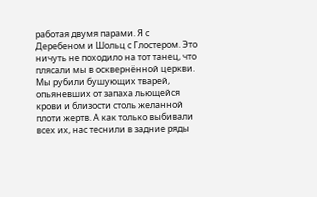работая двумя парами. Я с Деребеном и Шольц с Глостером. Это ничуть не походило на тот танец, что плясали мы в осквернённой церкви. Мы рубили бушующих тварей, опьяневших от запаха льющейся крови и близости столь желанной плоти жертв. А как только выбивали всех их, нас теснили в задние ряды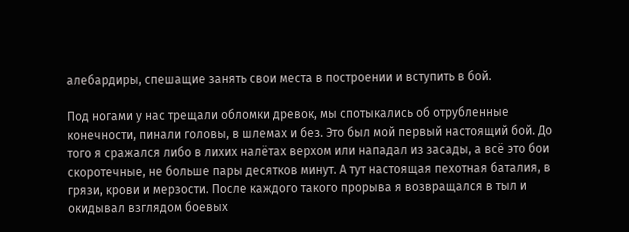алебардиры, спешащие занять свои места в построении и вступить в бой.

Под ногами у нас трещали обломки древок, мы спотыкались об отрубленные конечности, пинали головы, в шлемах и без. Это был мой первый настоящий бой. До того я сражался либо в лихих налётах верхом или нападал из засады, а всё это бои скоротечные, не больше пары десятков минут. А тут настоящая пехотная баталия, в грязи, крови и мерзости. После каждого такого прорыва я возвращался в тыл и окидывал взглядом боевых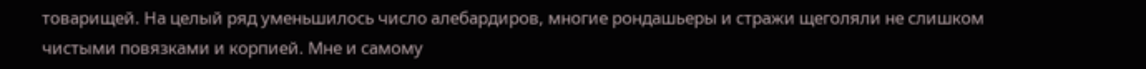товарищей. На целый ряд уменьшилось число алебардиров, многие рондашьеры и стражи щеголяли не слишком чистыми повязками и корпией. Мне и самому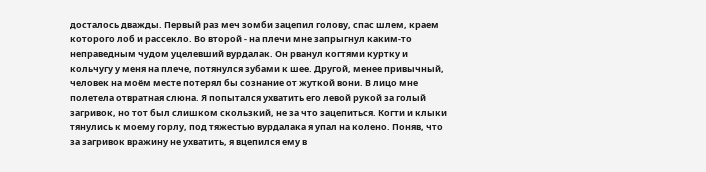досталось дважды. Первый раз меч зомби зацепил голову, спас шлем, краем которого лоб и рассекло. Во второй - на плечи мне запрыгнул каким-то неправедным чудом уцелевший вурдалак. Он рванул когтями куртку и кольчугу у меня на плече, потянулся зубами к шее. Другой, менее привычный, человек на моём месте потерял бы сознание от жуткой вони. В лицо мне полетела отвратная слюна. Я попытался ухватить его левой рукой за голый загривок, но тот был слишком скользкий, не за что зацепиться. Когти и клыки тянулись к моему горлу, под тяжестью вурдалака я упал на колено. Поняв, что за загривок вражину не ухватить, я вцепился ему в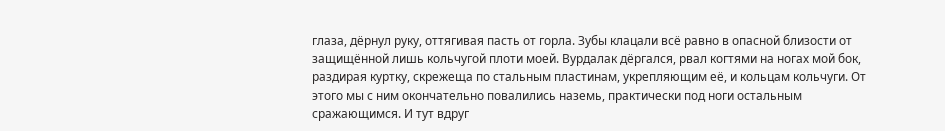глаза, дёрнул руку, оттягивая пасть от горла. Зубы клацали всё равно в опасной близости от защищённой лишь кольчугой плоти моей. Вурдалак дёргался, рвал когтями на ногах мой бок, раздирая куртку, скрежеща по стальным пластинам, укрепляющим её, и кольцам кольчуги. От этого мы с ним окончательно повалились наземь, практически под ноги остальным сражающимся. И тут вдруг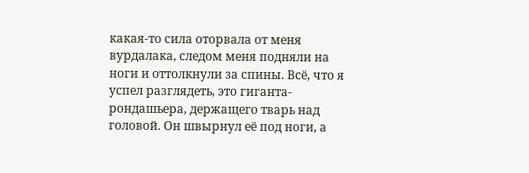какая-то сила оторвала от меня вурдалака, следом меня подняли на ноги и оттолкнули за спины. Всё, что я успел разглядеть, это гиганта-рондашьера, держащего тварь над головой. Он швырнул её под ноги, а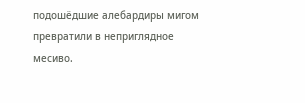подошёдшие алебардиры мигом превратили в неприглядное месиво.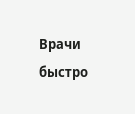Врачи быстро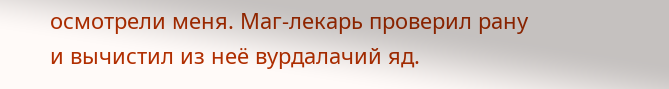осмотрели меня. Маг-лекарь проверил рану и вычистил из неё вурдалачий яд.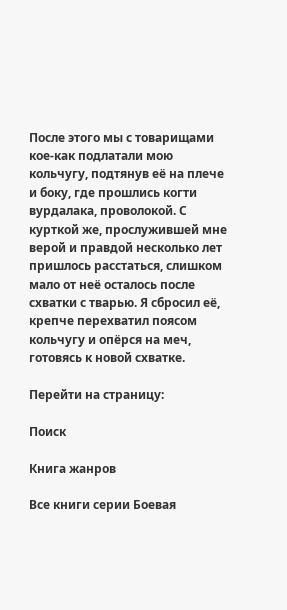После этого мы с товарищами кое-как подлатали мою кольчугу, подтянув её на плече и боку, где прошлись когти вурдалака, проволокой. С курткой же, прослужившей мне верой и правдой несколько лет пришлось расстаться, слишком мало от неё осталось после схватки с тварью. Я сбросил её, крепче перехватил поясом кольчугу и опёрся на меч, готовясь к новой схватке.

Перейти на страницу:

Поиск

Книга жанров

Все книги серии Боевая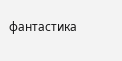фантастика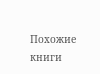Похожие книги